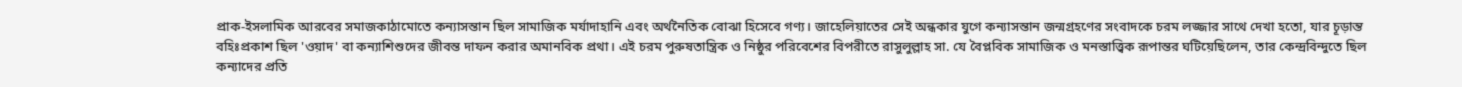প্রাক-ইসলামিক আরবের সমাজকাঠামোতে কন্যাসন্তান ছিল সামাজিক মর্যাদাহানি এবং অর্থনৈতিক বোঝা হিসেবে গণ্য। জাহেলিয়াতের সেই অন্ধকার যুগে কন্যাসন্তান জন্মগ্রহণের সংবাদকে চরম লজ্জার সাথে দেখা হতো, যার চূড়ান্ত বহিঃপ্রকাশ ছিল 'ওয়াদ' বা কন্যাশিশুদের জীবন্ত দাফন করার অমানবিক প্রথা। এই চরম পুরুষতান্ত্রিক ও নিষ্ঠুর পরিবেশের বিপরীতে রাসুলুল্লাহ সা. যে বৈপ্লবিক সামাজিক ও মনস্তাত্ত্বিক রূপান্তর ঘটিয়েছিলেন, তার কেন্দ্রবিন্দুতে ছিল কন্যাদের প্রতি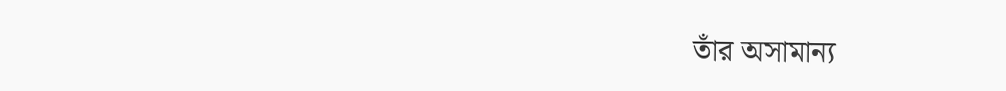তাঁর অসামান্য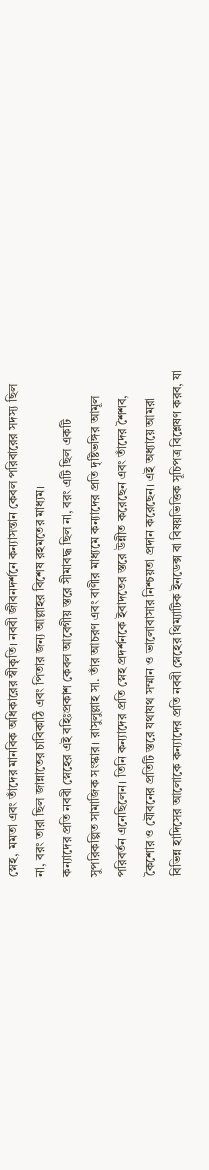স্নেহ, মমতা এবং তাঁদের মানবিক অধিকারের স্বীকৃতি। নববী জীবনদর্শনে কন্যাসন্তান কেবল পরিবারের সদস্য ছিল না, বরং তারা ছিল জান্নাতের চাবিকাঠি এবং পিতার জন্য আল্লাহর বিশেষ রহমতের মাধ্যম।
কন্যাদের প্রতি নববী স্নেহের এই বহিঃপ্রকাশ কেবল আবেগীয় স্তরে সীমাবদ্ধ ছিল না, বরং এটি ছিল একটি সুপরিকল্পিত সামাজিক সংস্কার। রাসুলুল্লাহ সা. তাঁর আচরণ এবং বাণীর মাধ্যমে কন্যাদের প্রতি দৃষ্টিভঙ্গির আমূল পরিবর্তন এনেছিলেন। তিনি কন্যাদের প্রতি স্নেহ প্রদর্শনকে ইবাদতের স্তরে উন্নীত করেছেন এবং তাঁদের শৈশব, কৈশোর ও যৌবনের প্রতিটি স্তরে যথাযথ সম্মান ও ভালোবাসার নিশ্চয়তা প্রদান করেছেন। এই অধ্যায়ে আমরা বিভিন্ন হাদিসের আলোকে কন্যাদের প্রতি নববী স্নেহের থিম্যাটিক ইনডেক্স বা বিষয়ভিত্তিক সূচিপত্র বিশ্লেষণ করব, যা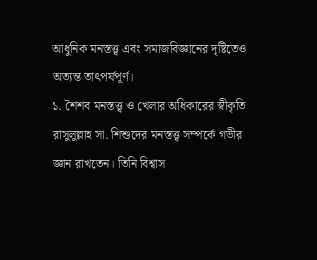আধুনিক মনস্তত্ত্ব এবং সমাজবিজ্ঞানের দৃষ্টিতেও অত্যন্ত তাৎপর্যপূর্ণ।
১. শৈশব মনস্তত্ত্ব ও খেলার অধিকারের স্বীকৃতি
রাসুলুল্লাহ সা. শিশুদের মনস্তত্ত্ব সম্পর্কে গভীর জ্ঞান রাখতেন। তিনি বিশ্বাস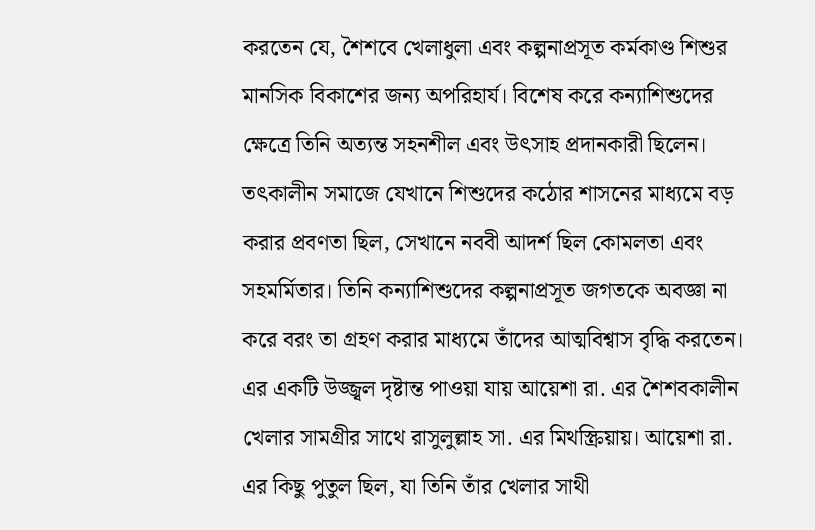করতেন যে, শৈশবে খেলাধুলা এবং কল্পনাপ্রসূত কর্মকাণ্ড শিশুর মানসিক বিকাশের জন্য অপরিহার্য। বিশেষ করে কন্যাশিশুদের ক্ষেত্রে তিনি অত্যন্ত সহনশীল এবং উৎসাহ প্রদানকারী ছিলেন। তৎকালীন সমাজে যেখানে শিশুদের কঠোর শাসনের মাধ্যমে বড় করার প্রবণতা ছিল, সেখানে নববী আদর্শ ছিল কোমলতা এবং সহমর্মিতার। তিনি কন্যাশিশুদের কল্পনাপ্রসূত জগতকে অবজ্ঞা না করে বরং তা গ্রহণ করার মাধ্যমে তাঁদের আত্মবিশ্বাস বৃদ্ধি করতেন।
এর একটি উজ্জ্বল দৃষ্টান্ত পাওয়া যায় আয়েশা রা. এর শৈশবকালীন খেলার সামগ্রীর সাথে রাসুলুল্লাহ সা. এর মিথস্ক্রিয়ায়। আয়েশা রা. এর কিছু পুতুল ছিল, যা তিনি তাঁর খেলার সাথী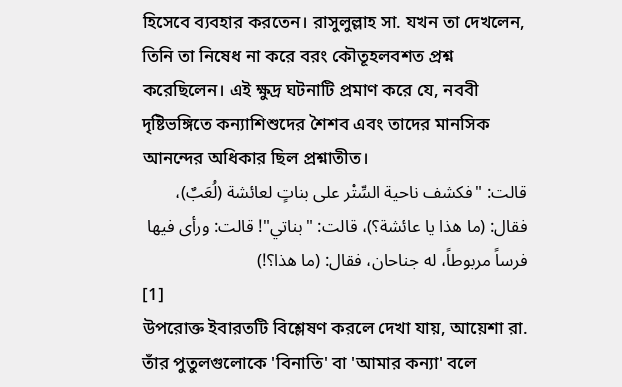হিসেবে ব্যবহার করতেন। রাসুলুল্লাহ সা. যখন তা দেখলেন, তিনি তা নিষেধ না করে বরং কৌতূহলবশত প্রশ্ন করেছিলেন। এই ক্ষুদ্র ঘটনাটি প্রমাণ করে যে, নববী দৃষ্টিভঙ্গিতে কন্যাশিশুদের শৈশব এবং তাদের মানসিক আনন্দের অধিকার ছিল প্রশ্নাতীত।
قالت: "فكشف ناحية السِّتْر على بناتٍ لعائشة (لُعَبٌ)، فقال: (ما هذا يا عائشة؟)، قالت: "بناتي"! قالت: ورأى فيها فرساً مربوطاً، له جناحان، فقال: (ما هذا؟!)
[1]
উপরোক্ত ইবারতটি বিশ্লেষণ করলে দেখা যায়, আয়েশা রা. তাঁর পুতুলগুলোকে 'বিনাতি' বা 'আমার কন্যা' বলে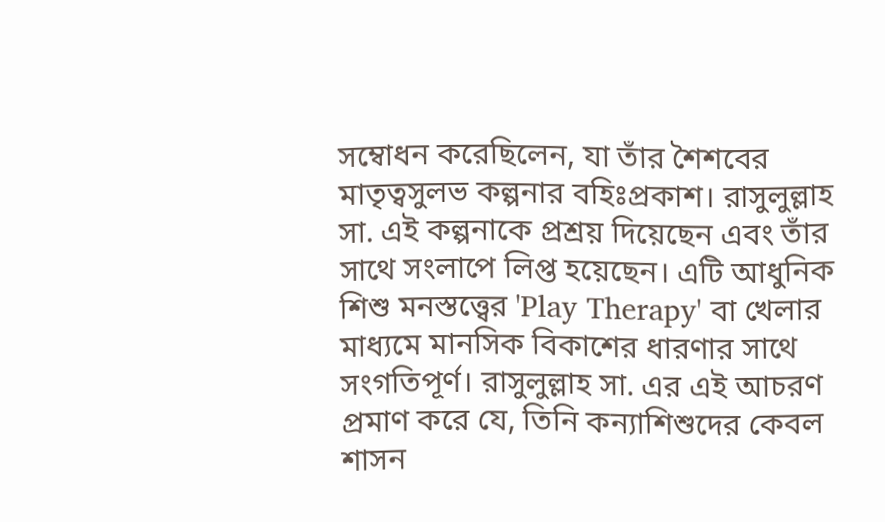সম্বোধন করেছিলেন, যা তাঁর শৈশবের মাতৃত্বসুলভ কল্পনার বহিঃপ্রকাশ। রাসুলুল্লাহ সা. এই কল্পনাকে প্রশ্রয় দিয়েছেন এবং তাঁর সাথে সংলাপে লিপ্ত হয়েছেন। এটি আধুনিক শিশু মনস্তত্ত্বের 'Play Therapy' বা খেলার মাধ্যমে মানসিক বিকাশের ধারণার সাথে সংগতিপূর্ণ। রাসুলুল্লাহ সা. এর এই আচরণ প্রমাণ করে যে, তিনি কন্যাশিশুদের কেবল শাসন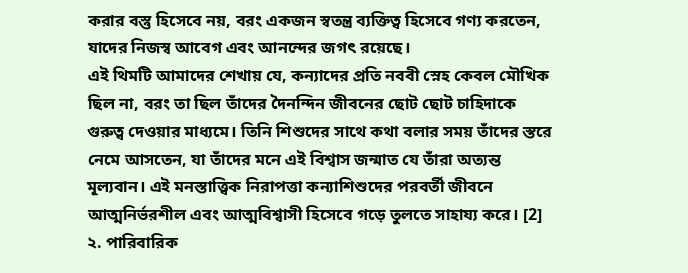করার বস্তু হিসেবে নয়, বরং একজন স্বতন্ত্র ব্যক্তিত্ব হিসেবে গণ্য করতেন, যাদের নিজস্ব আবেগ এবং আনন্দের জগৎ রয়েছে।
এই থিমটি আমাদের শেখায় যে, কন্যাদের প্রতি নববী স্নেহ কেবল মৌখিক ছিল না, বরং তা ছিল তাঁদের দৈনন্দিন জীবনের ছোট ছোট চাহিদাকে গুরুত্ব দেওয়ার মাধ্যমে। তিনি শিশুদের সাথে কথা বলার সময় তাঁদের স্তরে নেমে আসতেন, যা তাঁদের মনে এই বিশ্বাস জন্মাত যে তাঁরা অত্যন্ত মূল্যবান। এই মনস্তাত্ত্বিক নিরাপত্তা কন্যাশিশুদের পরবর্তী জীবনে আত্মনির্ভরশীল এবং আত্মবিশ্বাসী হিসেবে গড়ে তুলতে সাহায্য করে। [2]
২. পারিবারিক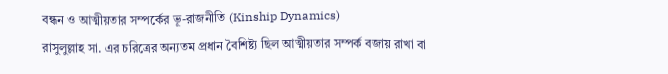বন্ধন ও আত্মীয়তার সম্পর্কের ভূ-রাজনীতি (Kinship Dynamics)
রাসুলুল্লাহ সা. এর চরিত্রের অন্যতম প্রধান বৈশিষ্ট্য ছিল আত্মীয়তার সম্পর্ক বজায় রাখা বা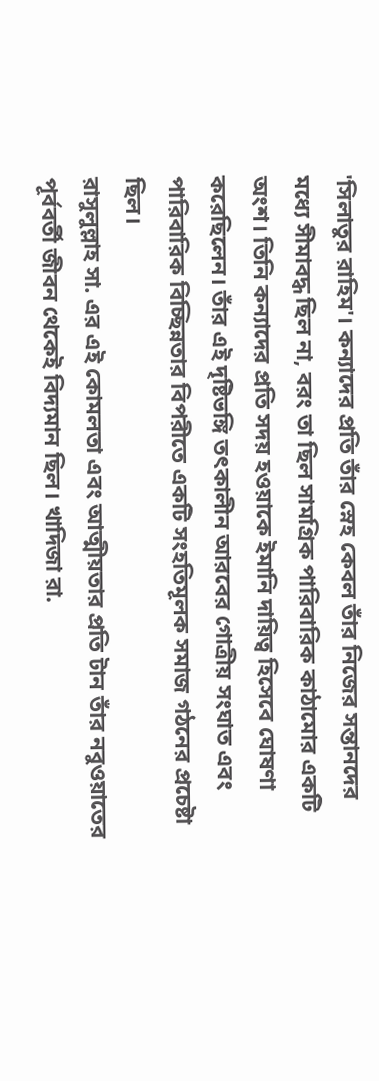'সিলাতুর রাহিম'। কন্যাদের প্রতি তাঁর স্নেহ কেবল তাঁর নিজের সন্তানদের মধ্যে সীমাবদ্ধ ছিল না, বরং তা ছিল সামগ্রিক পারিবারিক কাঠামোর একটি অংশ। তিনি কন্যাদের প্রতি সদয় হওয়াকে ইমানি দায়িত্ব হিসেবে ঘোষণা করেছিলেন। তাঁর এই দৃষ্টিভঙ্গি তৎকালীন আরবের গোত্রীয় সংঘাত এবং পারিবারিক বিচ্ছিন্নতার বিপরীতে একটি সংহতিমূলক সমাজ গঠনের প্রচেষ্টা ছিল।
রাসুলুল্লাহ সা. এর এই কোমলতা এবং আত্মীয়তার প্রতি টান তাঁর নবুওয়াতের পূর্ববর্তী জীবন থেকেই বিদ্যমান ছিল। খাদিজা রা.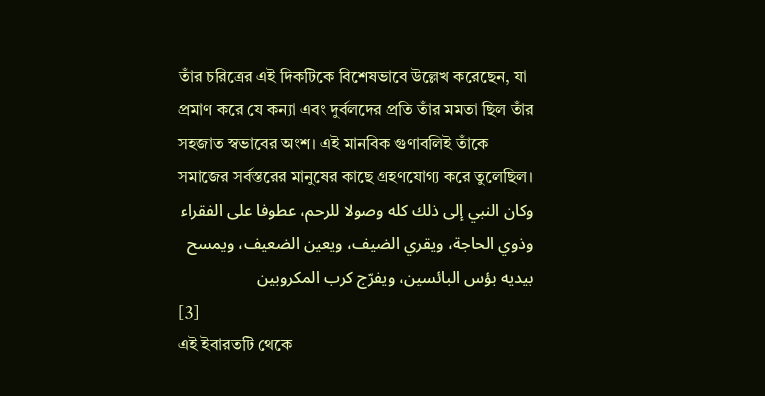তাঁর চরিত্রের এই দিকটিকে বিশেষভাবে উল্লেখ করেছেন, যা প্রমাণ করে যে কন্যা এবং দুর্বলদের প্রতি তাঁর মমতা ছিল তাঁর সহজাত স্বভাবের অংশ। এই মানবিক গুণাবলিই তাঁকে সমাজের সর্বস্তরের মানুষের কাছে গ্রহণযোগ্য করে তুলেছিল।
وكان النبي إلى ذلك كله وصولا للرحم، عطوفا على الفقراء وذوي الحاجة، ويقري الضيف، ويعين الضعيف، ويمسح بيديه بؤس البائسين، ويفرّج كرب المكروبين
[3]
এই ইবারতটি থেকে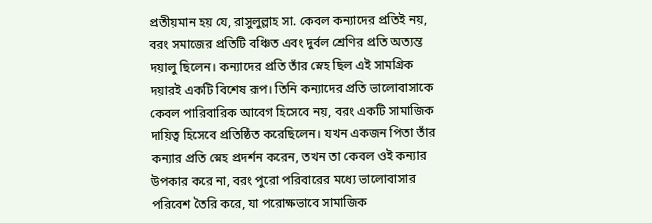প্রতীয়মান হয় যে, রাসুলুল্লাহ সা. কেবল কন্যাদের প্রতিই নয়, বরং সমাজের প্রতিটি বঞ্চিত এবং দুর্বল শ্রেণির প্রতি অত্যন্ত দয়ালু ছিলেন। কন্যাদের প্রতি তাঁর স্নেহ ছিল এই সামগ্রিক দয়ারই একটি বিশেষ রূপ। তিনি কন্যাদের প্রতি ভালোবাসাকে কেবল পারিবারিক আবেগ হিসেবে নয়, বরং একটি সামাজিক দায়িত্ব হিসেবে প্রতিষ্ঠিত করেছিলেন। যখন একজন পিতা তাঁর কন্যার প্রতি স্নেহ প্রদর্শন করেন, তখন তা কেবল ওই কন্যার উপকার করে না, বরং পুরো পরিবারের মধ্যে ভালোবাসার পরিবেশ তৈরি করে, যা পরোক্ষভাবে সামাজিক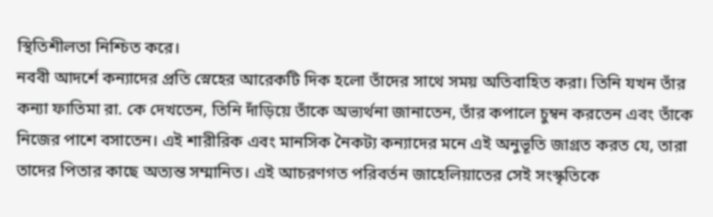স্থিতিশীলতা নিশ্চিত করে।
নববী আদর্শে কন্যাদের প্রতি স্নেহের আরেকটি দিক হলো তাঁদের সাথে সময় অতিবাহিত করা। তিনি যখন তাঁর কন্যা ফাতিমা রা. কে দেখতেন, তিনি দাঁড়িয়ে তাঁকে অভ্যর্থনা জানাতেন, তাঁর কপালে চুম্বন করতেন এবং তাঁকে নিজের পাশে বসাতেন। এই শারীরিক এবং মানসিক নৈকট্য কন্যাদের মনে এই অনুভূতি জাগ্রত করত যে, তারা তাদের পিতার কাছে অত্যন্ত সম্মানিত। এই আচরণগত পরিবর্তন জাহেলিয়াতের সেই সংস্কৃতিকে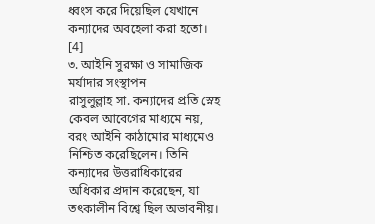ধ্বংস করে দিয়েছিল যেখানে কন্যাদের অবহেলা করা হতো। [4]
৩. আইনি সুরক্ষা ও সামাজিক মর্যাদার সংস্থাপন
রাসুলুল্লাহ সা. কন্যাদের প্রতি স্নেহ কেবল আবেগের মাধ্যমে নয়, বরং আইনি কাঠামোর মাধ্যমেও নিশ্চিত করেছিলেন। তিনি কন্যাদের উত্তরাধিকারের অধিকার প্রদান করেছেন, যা তৎকালীন বিশ্বে ছিল অভাবনীয়।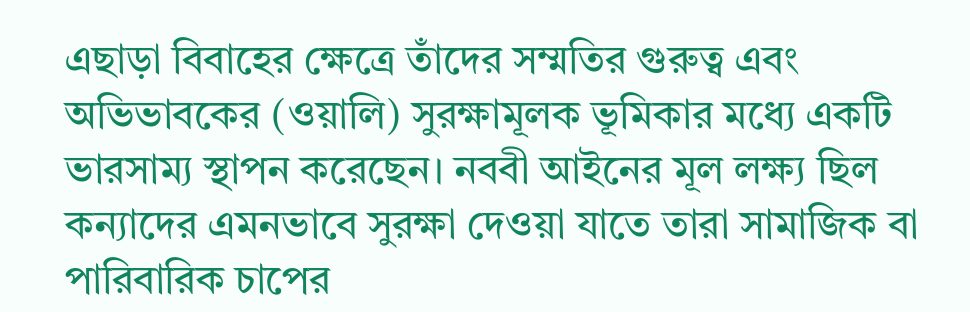এছাড়া বিবাহের ক্ষেত্রে তাঁদের সম্মতির গুরুত্ব এবং অভিভাবকের (ওয়ালি) সুরক্ষামূলক ভূমিকার মধ্যে একটি ভারসাম্য স্থাপন করেছেন। নববী আইনের মূল লক্ষ্য ছিল কন্যাদের এমনভাবে সুরক্ষা দেওয়া যাতে তারা সামাজিক বা পারিবারিক চাপের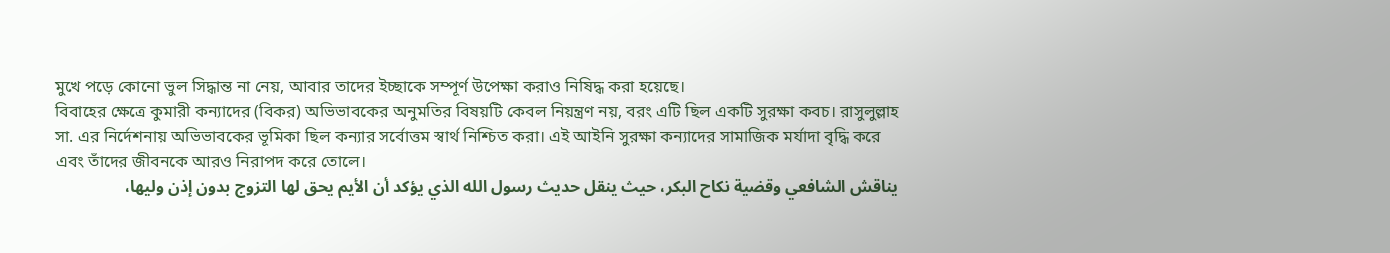মুখে পড়ে কোনো ভুল সিদ্ধান্ত না নেয়, আবার তাদের ইচ্ছাকে সম্পূর্ণ উপেক্ষা করাও নিষিদ্ধ করা হয়েছে।
বিবাহের ক্ষেত্রে কুমারী কন্যাদের (বিকর) অভিভাবকের অনুমতির বিষয়টি কেবল নিয়ন্ত্রণ নয়, বরং এটি ছিল একটি সুরক্ষা কবচ। রাসুলুল্লাহ সা. এর নির্দেশনায় অভিভাবকের ভূমিকা ছিল কন্যার সর্বোত্তম স্বার্থ নিশ্চিত করা। এই আইনি সুরক্ষা কন্যাদের সামাজিক মর্যাদা বৃদ্ধি করে এবং তাঁদের জীবনকে আরও নিরাপদ করে তোলে।
يناقش الشافعي وقضية نكاح البكر، حيث ينقل حديث رسول الله الذي يؤكد أن الأيم يحق لها التزوج بدون إذن وليها،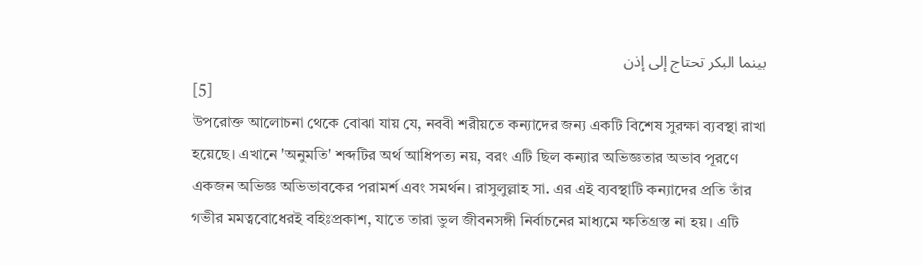بينما البكر تحتاج إلى إذن
[5]
উপরোক্ত আলোচনা থেকে বোঝা যায় যে, নববী শরীয়তে কন্যাদের জন্য একটি বিশেষ সুরক্ষা ব্যবস্থা রাখা হয়েছে। এখানে 'অনুমতি' শব্দটির অর্থ আধিপত্য নয়, বরং এটি ছিল কন্যার অভিজ্ঞতার অভাব পূরণে একজন অভিজ্ঞ অভিভাবকের পরামর্শ এবং সমর্থন। রাসুলুল্লাহ সা. এর এই ব্যবস্থাটি কন্যাদের প্রতি তাঁর গভীর মমত্ববোধেরই বহিঃপ্রকাশ, যাতে তারা ভুল জীবনসঙ্গী নির্বাচনের মাধ্যমে ক্ষতিগ্রস্ত না হয়। এটি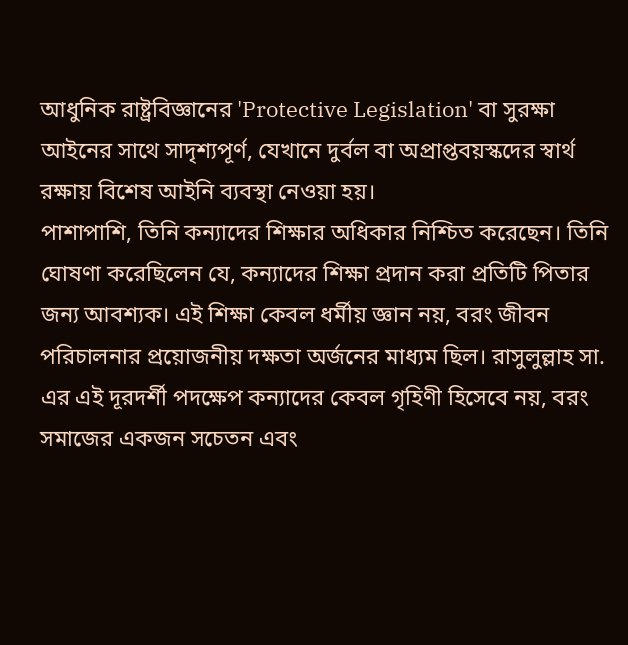আধুনিক রাষ্ট্রবিজ্ঞানের 'Protective Legislation' বা সুরক্ষা আইনের সাথে সাদৃশ্যপূর্ণ, যেখানে দুর্বল বা অপ্রাপ্তবয়স্কদের স্বার্থ রক্ষায় বিশেষ আইনি ব্যবস্থা নেওয়া হয়।
পাশাপাশি, তিনি কন্যাদের শিক্ষার অধিকার নিশ্চিত করেছেন। তিনি ঘোষণা করেছিলেন যে, কন্যাদের শিক্ষা প্রদান করা প্রতিটি পিতার জন্য আবশ্যক। এই শিক্ষা কেবল ধর্মীয় জ্ঞান নয়, বরং জীবন পরিচালনার প্রয়োজনীয় দক্ষতা অর্জনের মাধ্যম ছিল। রাসুলুল্লাহ সা. এর এই দূরদর্শী পদক্ষেপ কন্যাদের কেবল গৃহিণী হিসেবে নয়, বরং সমাজের একজন সচেতন এবং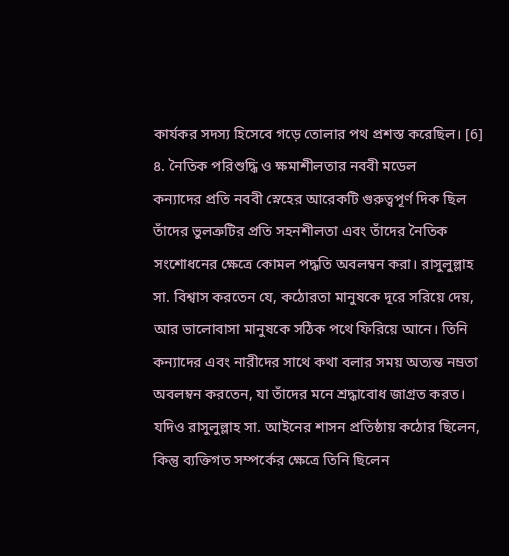কার্যকর সদস্য হিসেবে গড়ে তোলার পথ প্রশস্ত করেছিল। [6]
৪. নৈতিক পরিশুদ্ধি ও ক্ষমাশীলতার নববী মডেল
কন্যাদের প্রতি নববী স্নেহের আরেকটি গুরুত্বপূর্ণ দিক ছিল তাঁদের ভুলত্রুটির প্রতি সহনশীলতা এবং তাঁদের নৈতিক সংশোধনের ক্ষেত্রে কোমল পদ্ধতি অবলম্বন করা। রাসুলুল্লাহ সা. বিশ্বাস করতেন যে, কঠোরতা মানুষকে দূরে সরিয়ে দেয়, আর ভালোবাসা মানুষকে সঠিক পথে ফিরিয়ে আনে। তিনি কন্যাদের এবং নারীদের সাথে কথা বলার সময় অত্যন্ত নম্রতা অবলম্বন করতেন, যা তাঁদের মনে শ্রদ্ধাবোধ জাগ্রত করত।
যদিও রাসুলুল্লাহ সা. আইনের শাসন প্রতিষ্ঠায় কঠোর ছিলেন, কিন্তু ব্যক্তিগত সম্পর্কের ক্ষেত্রে তিনি ছিলেন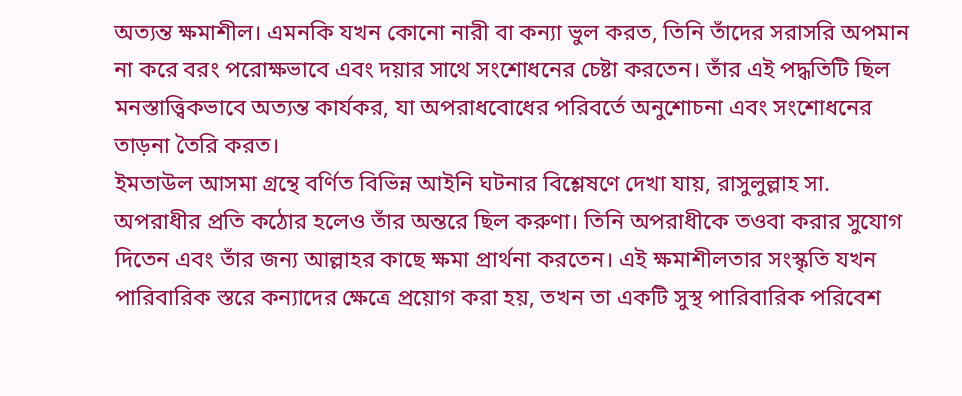অত্যন্ত ক্ষমাশীল। এমনকি যখন কোনো নারী বা কন্যা ভুল করত, তিনি তাঁদের সরাসরি অপমান না করে বরং পরোক্ষভাবে এবং দয়ার সাথে সংশোধনের চেষ্টা করতেন। তাঁর এই পদ্ধতিটি ছিল মনস্তাত্ত্বিকভাবে অত্যন্ত কার্যকর, যা অপরাধবোধের পরিবর্তে অনুশোচনা এবং সংশোধনের তাড়না তৈরি করত।
ইমতাউল আসমা গ্রন্থে বর্ণিত বিভিন্ন আইনি ঘটনার বিশ্লেষণে দেখা যায়, রাসুলুল্লাহ সা. অপরাধীর প্রতি কঠোর হলেও তাঁর অন্তরে ছিল করুণা। তিনি অপরাধীকে তওবা করার সুযোগ দিতেন এবং তাঁর জন্য আল্লাহর কাছে ক্ষমা প্রার্থনা করতেন। এই ক্ষমাশীলতার সংস্কৃতি যখন পারিবারিক স্তরে কন্যাদের ক্ষেত্রে প্রয়োগ করা হয়, তখন তা একটি সুস্থ পারিবারিক পরিবেশ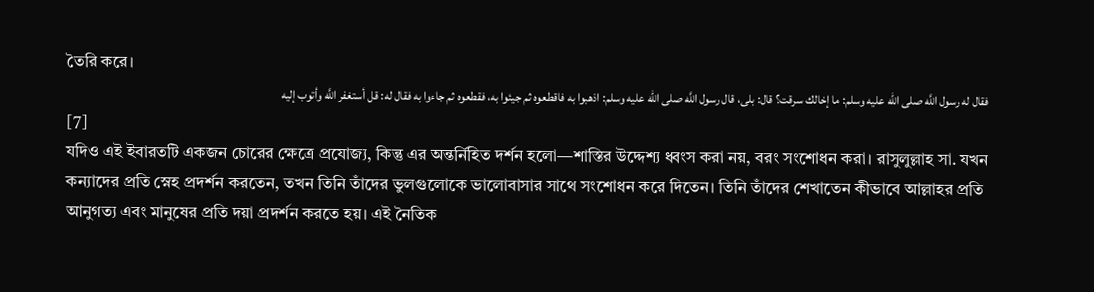তৈরি করে।
فقال له رسول اللَّه صلى الله عليه وسلم: ما إخالك سرقت؟ قال: بلى، قال رسول اللَّه صلى الله عليه وسلم: اذهبوا به فاقطعوه ثم جيئوا به، فقطعوه ثم جاءوا به فقال له: قل أستغفر اللَّه وأتوب إليه
[7]
যদিও এই ইবারতটি একজন চোরের ক্ষেত্রে প্রযোজ্য, কিন্তু এর অন্তর্নিহিত দর্শন হলো—শাস্তির উদ্দেশ্য ধ্বংস করা নয়, বরং সংশোধন করা। রাসুলুল্লাহ সা. যখন কন্যাদের প্রতি স্নেহ প্রদর্শন করতেন, তখন তিনি তাঁদের ভুলগুলোকে ভালোবাসার সাথে সংশোধন করে দিতেন। তিনি তাঁদের শেখাতেন কীভাবে আল্লাহর প্রতি আনুগত্য এবং মানুষের প্রতি দয়া প্রদর্শন করতে হয়। এই নৈতিক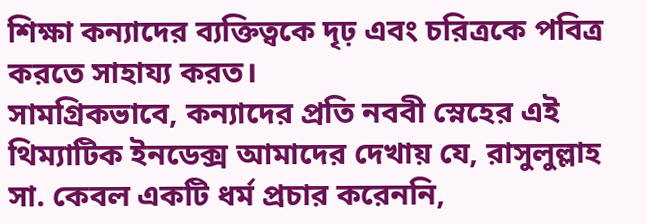শিক্ষা কন্যাদের ব্যক্তিত্বকে দৃঢ় এবং চরিত্রকে পবিত্র করতে সাহায্য করত।
সামগ্রিকভাবে, কন্যাদের প্রতি নববী স্নেহের এই থিম্যাটিক ইনডেক্স আমাদের দেখায় যে, রাসুলুল্লাহ সা. কেবল একটি ধর্ম প্রচার করেননি,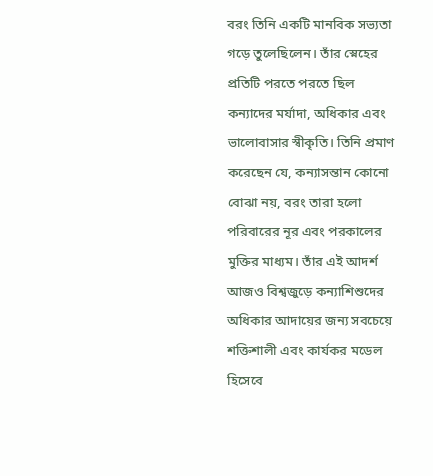বরং তিনি একটি মানবিক সভ্যতা গড়ে তুলেছিলেন। তাঁর স্নেহের প্রতিটি পরতে পরতে ছিল কন্যাদের মর্যাদা, অধিকার এবং ভালোবাসার স্বীকৃতি। তিনি প্রমাণ করেছেন যে, কন্যাসন্তান কোনো বোঝা নয়, বরং তারা হলো পরিবারের নূর এবং পরকালের মুক্তির মাধ্যম। তাঁর এই আদর্শ আজও বিশ্বজুড়ে কন্যাশিশুদের অধিকার আদায়ের জন্য সবচেয়ে শক্তিশালী এবং কার্যকর মডেল হিসেবে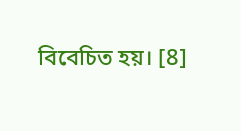বিবেচিত হয়। [8]